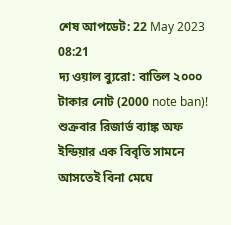শেষ আপডেট: 22 May 2023 08:21
দ্য ওয়াল ব্যুরো: বাতিল ২০০০ টাকার নোট (2000 note ban)! শুক্রবার রিজার্ভ ব্যাঙ্ক অফ ইন্ডিয়ার এক বিবৃতি সামনে আসতেই বিনা মেঘে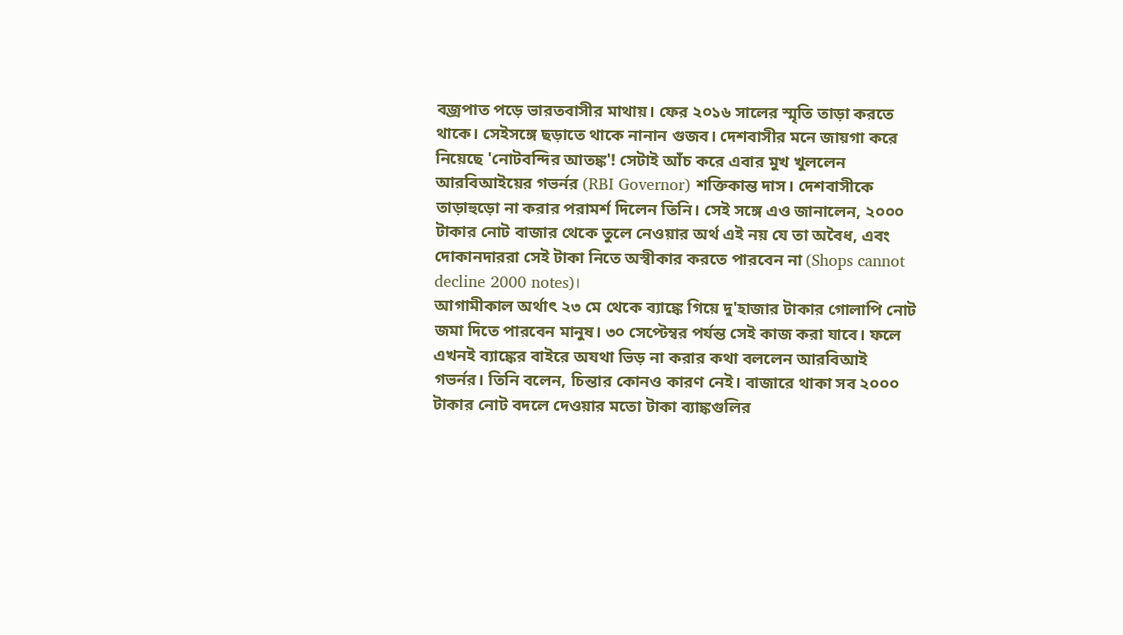বজ্রপাত পড়ে ভারতবাসীর মাথায়। ফের ২০১৬ সালের স্মৃতি তাড়া করতে থাকে। সেইসঙ্গে ছড়াতে থাকে নানান গুজব। দেশবাসীর মনে জায়গা করে নিয়েছে 'নোটবন্দির আতঙ্ক'! সেটাই আঁচ করে এবার মুখ খুললেন আরবিআইয়ের গভর্নর (RBI Governor) শক্তিকান্ত দাস। দেশবাসীকে তাড়াহুড়ো না করার পরামর্শ দিলেন তিনি। সেই সঙ্গে এও জানালেন, ২০০০ টাকার নোট বাজার থেকে তুলে নেওয়ার অর্থ এই নয় যে তা অবৈধ, এবং দোকানদাররা সেই টাকা নিতে অস্বীকার করতে পারবেন না (Shops cannot decline 2000 notes)।
আগামীকাল অর্থাৎ ২৩ মে থেকে ব্যাঙ্কে গিয়ে দু'হাজার টাকার গোলাপি নোট জমা দিতে পারবেন মানুষ। ৩০ সেপ্টেম্বর পর্যন্ত সেই কাজ করা যাবে। ফলে এখনই ব্যাঙ্কের বাইরে অযথা ভিড় না করার কথা বললেন আরবিআই গভর্নর। তিনি বলেন, চিন্তার কোনও কারণ নেই। বাজারে থাকা সব ২০০০ টাকার নোট বদলে দেওয়ার মতো টাকা ব্যাঙ্কগুলির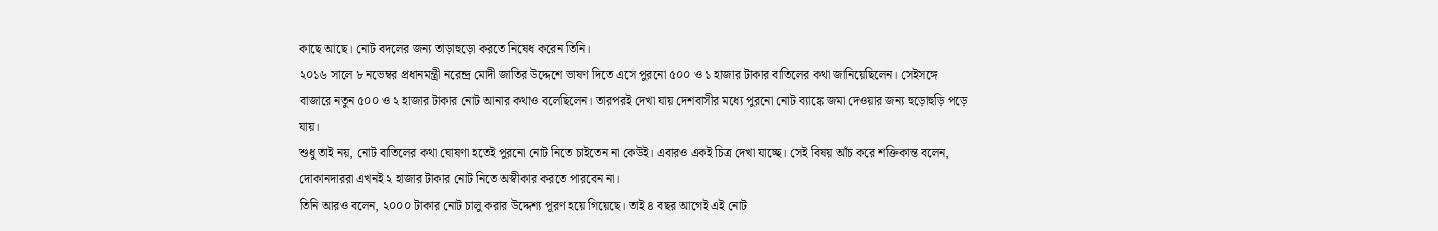কাছে আছে। নোট বদলের জন্য তাড়াহুড়ো করতে নিষেধ করেন তিনি।
২০১৬ সালে ৮ নভেম্বর প্রধানমন্ত্রী নরেন্দ্র মোদী জাতির উদ্দেশে ভাষণ দিতে এসে পুরনো ৫০০ ও ১ হাজার টাকার বাতিলের কথা জানিয়েছিলেন। সেইসঙ্গে বাজারে নতুন ৫০০ ও ২ হাজার টাকার নোট আনার কথাও বলেছিলেন। তারপরই দেখা যায় দেশবাসীর মধ্যে পুরনো নোট ব্যাঙ্কে জমা দেওয়ার জন্য হুড়োহুড়ি পড়ে যায়।
শুধু তাই নয়, নোট বাতিলের কথা ঘোষণা হতেই পুরনো নোট নিতে চাইতেন না কেউই। এবারও একই চিত্র দেখা যাচ্ছে। সেই বিষয় আঁচ করে শক্তিকান্ত বলেন, দোকানদাররা এখনই ২ হাজার টাকার নোট নিতে অস্বীকার করতে পারবেন না।
তিনি আরও বলেন, ২০০০ টাকার নোট চালু করার উদ্দেশ্য পূরণ হয়ে গিয়েছে। তাই ৪ বছর আগেই এই নোট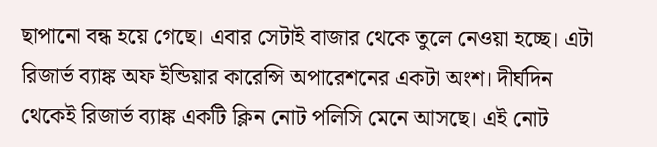ছাপানো বন্ধ হয়ে গেছে। এবার সেটাই বাজার থেকে তুলে নেওয়া হচ্ছে। এটা রিজার্ভ ব্যাঙ্ক অফ ইন্ডিয়ার কারেন্সি অপারেশনের একটা অংশ। দীর্ঘদিন থেকেই রিজার্ভ ব্যাঙ্ক একটি ক্লিন নোট পলিসি মেনে আসছে। এই নোট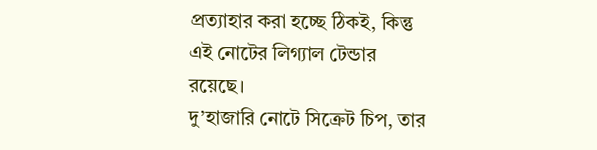প্রত্যাহার করা হচ্ছে ঠিকই, কিন্তু এই নোটের লিগ্যাল টেন্ডার রয়েছে।
দু’হাজারি নোটে সিক্রেট চিপ, তার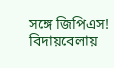সঙ্গে জিপিএস! বিদায়বেলায়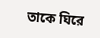তাকে ঘিরে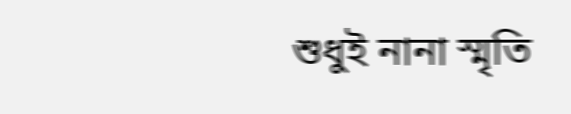শুধুই নানা স্মৃতি